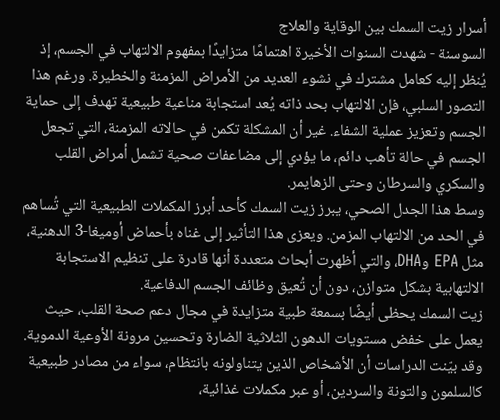أسرار زيت السمك بين الوقاية والعلاج
السوسنة - شهدت السنوات الأخيرة اهتمامًا متزايدًا بمفهوم الالتهاب في الجسم، إذ يُنظر إليه كعامل مشترك في نشوء العديد من الأمراض المزمنة والخطيرة. ورغم هذا التصور السلبي، فإن الالتهاب بحد ذاته يُعد استجابة مناعية طبيعية تهدف إلى حماية الجسم وتعزيز عملية الشفاء. غير أن المشكلة تكمن في حالاته المزمنة، التي تجعل الجسم في حالة تأهب دائم، ما يؤدي إلى مضاعفات صحية تشمل أمراض القلب والسكري والسرطان وحتى الزهايمر.
وسط هذا الجدل الصحي، يبرز زيت السمك كأحد أبرز المكملات الطبيعية التي تُساهم في الحد من الالتهاب المزمن. ويعزى هذا التأثير إلى غناه بأحماض أوميغا-3 الدهنية، مثل EPA وDHA، والتي أظهرت أبحاث متعددة أنها قادرة على تنظيم الاستجابة الالتهابية بشكل متوازن، دون أن تُعيق وظائف الجسم الدفاعية.
زيت السمك يحظى أيضًا بسمعة طبية متزايدة في مجال دعم صحة القلب، حيث يعمل على خفض مستويات الدهون الثلاثية الضارة وتحسين مرونة الأوعية الدموية. وقد بيّنت الدراسات أن الأشخاص الذين يتناولونه بانتظام، سواء من مصادر طبيعية كالسلمون والتونة والسردين، أو عبر مكملات غذائية،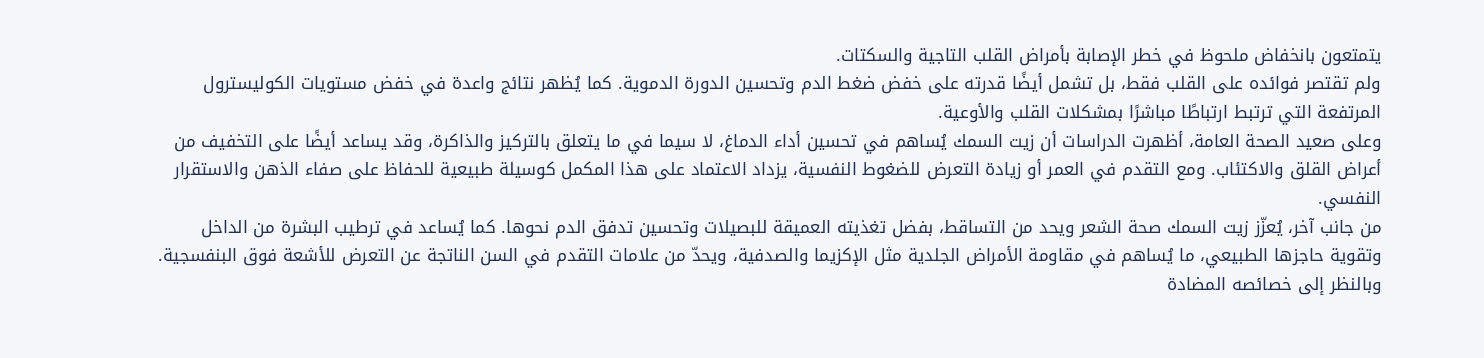يتمتعون بانخفاض ملحوظ في خطر الإصابة بأمراض القلب التاجية والسكتات.
ولم تقتصر فوائده على القلب فقط، بل تشمل أيضًا قدرته على خفض ضغط الدم وتحسين الدورة الدموية. كما يُظهر نتائج واعدة في خفض مستويات الكوليسترول المرتفعة التي ترتبط ارتباطًا مباشرًا بمشكلات القلب والأوعية.
وعلى صعيد الصحة العامة، أظهرت الدراسات أن زيت السمك يُساهم في تحسين أداء الدماغ، لا سيما في ما يتعلق بالتركيز والذاكرة، وقد يساعد أيضًا على التخفيف من أعراض القلق والاكتئاب. ومع التقدم في العمر أو زيادة التعرض للضغوط النفسية، يزداد الاعتماد على هذا المكمل كوسيلة طبيعية للحفاظ على صفاء الذهن والاستقرار النفسي.
من جانب آخر، يُعزّز زيت السمك صحة الشعر ويحد من التساقط، بفضل تغذيته العميقة للبصيلات وتحسين تدفق الدم نحوها. كما يُساعد في ترطيب البشرة من الداخل وتقوية حاجزها الطبيعي، ما يُساهم في مقاومة الأمراض الجلدية مثل الإكزيما والصدفية، ويحدّ من علامات التقدم في السن الناتجة عن التعرض للأشعة فوق البنفسجية.
وبالنظر إلى خصائصه المضادة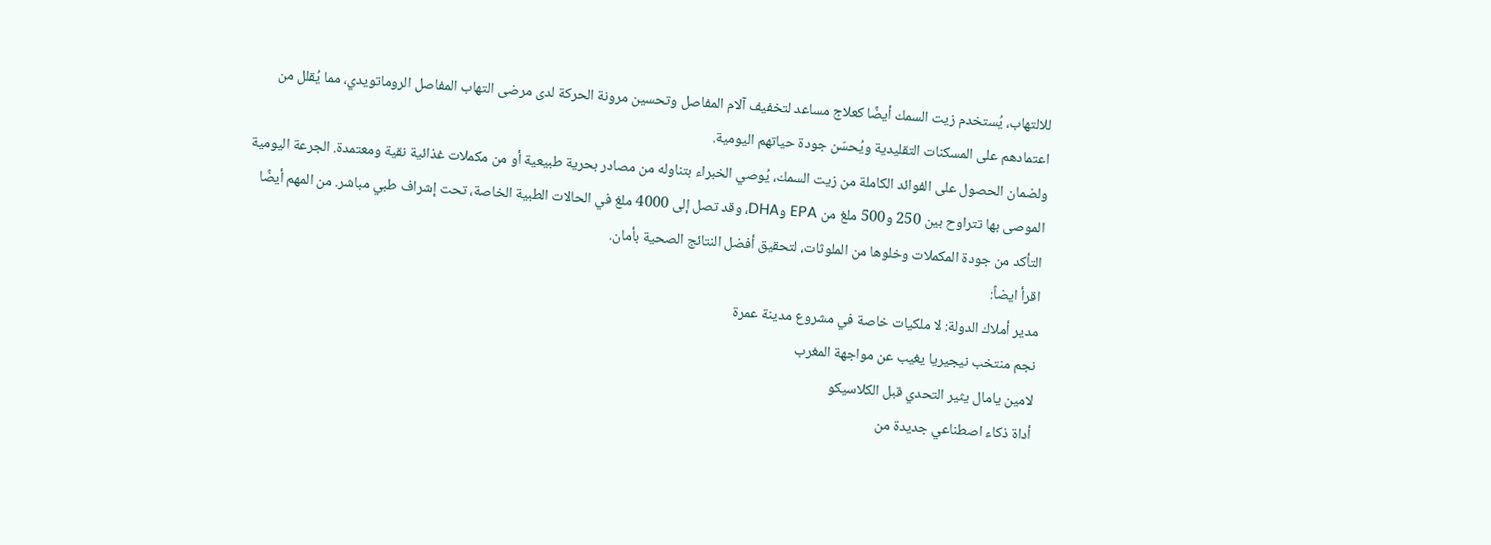للالتهاب، يُستخدم زيت السمك أيضًا كعلاج مساعد لتخفيف آلام المفاصل وتحسين مرونة الحركة لدى مرضى التهاب المفاصل الروماتويدي، مما يُقلل من اعتمادهم على المسكنات التقليدية ويُحسّن جودة حياتهم اليومية.
ولضمان الحصول على الفوائد الكاملة من زيت السمك، يُوصي الخبراء بتناوله من مصادر بحرية طبيعية أو من مكملات غذائية نقية ومعتمدة. الجرعة اليومية الموصى بها تتراوح بين 250 و500 ملغ من EPA وDHA، وقد تصل إلى 4000 ملغ في الحالات الطبية الخاصة، تحت إشراف طبي مباشر. من المهم أيضًا التأكد من جودة المكملات وخلوها من الملوثات، لتحقيق أفضل النتائج الصحية بأمان.
اقرأ ايضاً:
مدير أملاك الدولة: لا ملكيات خاصة في مشروع مدينة عمرة
نجم منتخب نيجيريا يغيب عن مواجهة المغرب
لامين يامال يثير التحدي قبل الكلاسيكو
أداة ذكاء اصطناعي جديدة من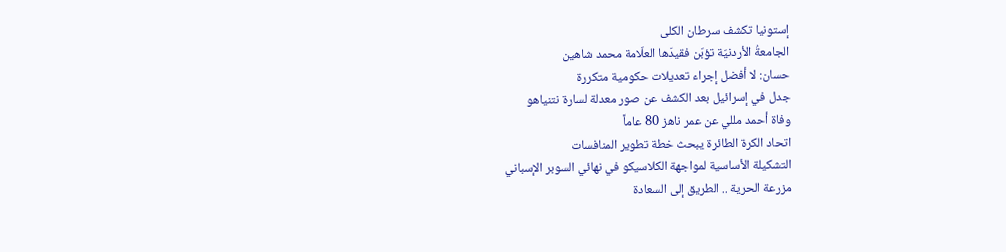إستونيا تكشف سرطان الكلى
الجامعةُ الأردنيّة تؤبّن فقيدَها العلّامة محمد شاهين
حسان: لا أفضل إجراء تعديلات حكومية متكررة
جدل في إسرائيل بعد الكشف عن صور معدلة لسارة نتنياهو
وفاة أحمد مللي عن عمر ناهز 80 عاماً
اتحاد الكرة الطائرة يبحث خطة تطوير المنافسات
التشكيلة الأساسية لمواجهة الكلاسيكو في نهائي السوبر الإسباني
مزرعة الحرية .. الطريق إلى السعادة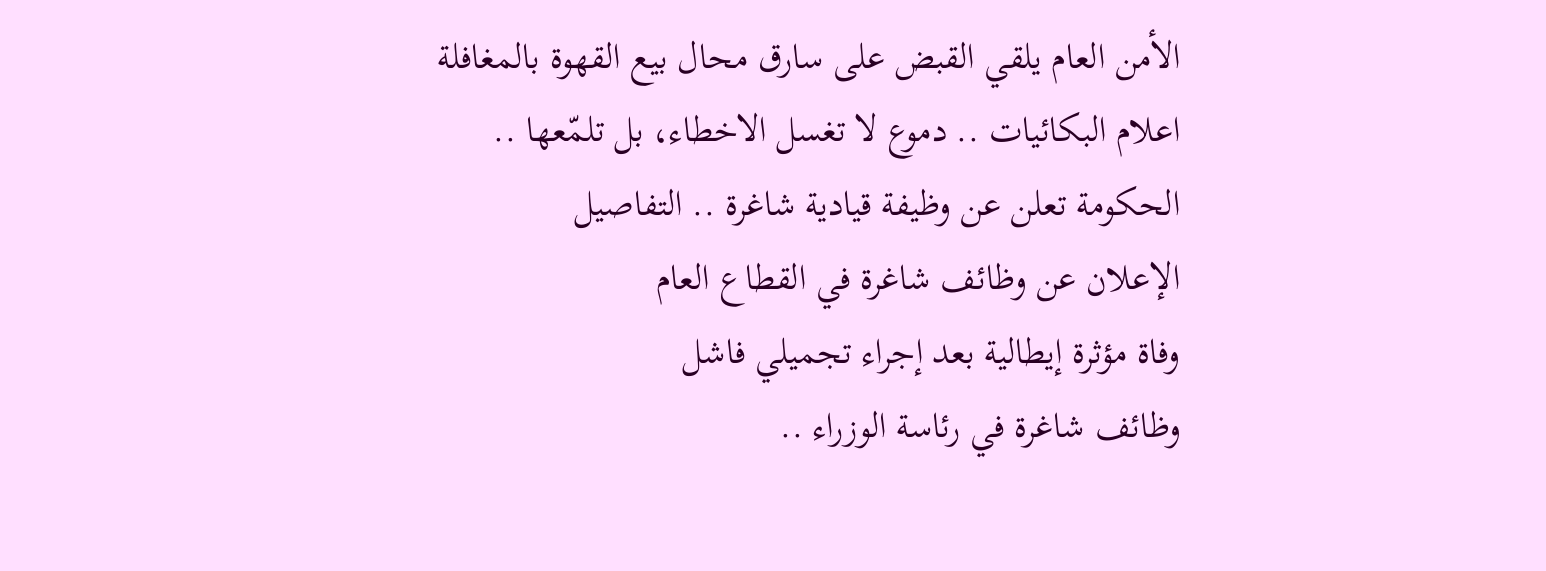الأمن العام يلقي القبض على سارق محال بيع القهوة بالمغافلة
اعلام البكائيات .. دموع لا تغسل الاخطاء، بل تلمّعها ..
الحكومة تعلن عن وظيفة قيادية شاغرة .. التفاصيل
الإعلان عن وظائف شاغرة في القطاع العام
وفاة مؤثرة إيطالية بعد إجراء تجميلي فاشل
وظائف شاغرة في رئاسة الوزراء ..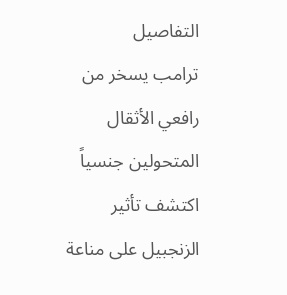التفاصيل
ترامب يسخر من رافعي الأثقال المتحولين جنسياً
اكتشف تأثير الزنجبيل على مناعة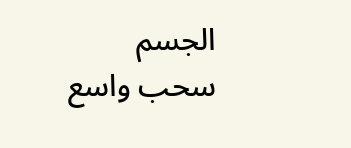الجسم
سحب واسع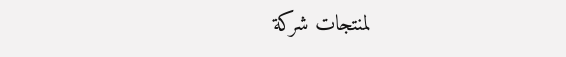لمنتجات شركة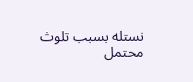نستله بسبب تلوث محتمل